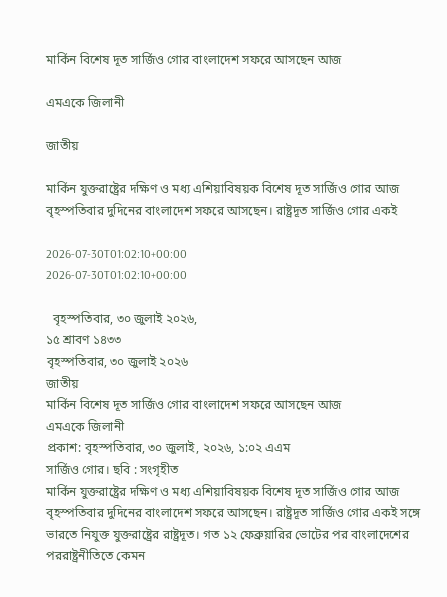মার্কিন বিশেষ দূত সার্জিও গোর বাংলাদেশ সফরে আসছেন আজ

এমএকে জিলানী

জাতীয়

মার্কিন যুক্তরাষ্ট্রের দক্ষিণ ও মধ্য এশিয়াবিষয়ক বিশেষ দূত সার্জিও গোর আজ বৃহস্পতিবার দুদিনের বাংলাদেশ সফরে আসছেন। রাষ্ট্রদূত সার্জিও গোর একই

2026-07-30T01:02:10+00:00
2026-07-30T01:02:10+00:00

  বৃহস্পতিবার, ৩০ জুলাই ২০২৬,
১৫ শ্রাবণ ১৪৩৩
বৃহস্পতিবার, ৩০ জুলাই ২০২৬
জাতীয়
মার্কিন বিশেষ দূত সার্জিও গোর বাংলাদেশ সফরে আসছেন আজ
এমএকে জিলানী
প্রকাশ: বৃহস্পতিবার, ৩০ জুলাই, ২০২৬, ১:০২ এএম
সার্জিও গোর। ছবি : সংগৃহীত
মার্কিন যুক্তরাষ্ট্রের দক্ষিণ ও মধ্য এশিয়াবিষয়ক বিশেষ দূত সার্জিও গোর আজ বৃহস্পতিবার দুদিনের বাংলাদেশ সফরে আসছেন। রাষ্ট্রদূত সার্জিও গোর একই সঙ্গে ভারতে নিযুক্ত যুক্তরাষ্ট্রের রাষ্ট্রদূত। গত ১২ ফেব্রুয়ারির ভোটের পর বাংলাদেশের পররাষ্ট্রনীতিতে কেমন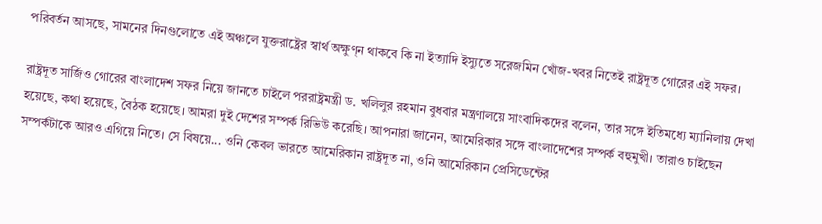পরিবর্তন আসছে, সামনের দিনগুলোতে এই অঞ্চলে যুক্তরাষ্ট্রের স্বার্থ অক্ষুণ্ন থাকবে কি না ইত্যাদি ইস্যুতে সরেজমিন খোঁজ-খবর নিতেই রাষ্ট্রদূত গোরের এই সফর।

রাষ্ট্রদূত সার্জিও গোরের বাংলাদেশ সফর নিয়ে জানতে চাইলে পররাষ্ট্রমন্ত্রী ড. খলিলুর রহমান বুধবার মন্ত্রণালয়ে সাংবাদিকদের বলেন, তার সঙ্গে ইতিমধ্যে ম্যানিলায় দেখা হয়েছে, কথা হয়েছে, বৈঠক হয়েছে। আমরা দুই দেশের সম্পর্ক রিভিউ করেছি। আপনারা জানেন, আমেরিকার সঙ্গে বাংলাদেশের সম্পর্ক বহুমুখী। তারাও চাইছেন সম্পর্কটাকে আরও এগিয়ে নিতে। সে বিষয়ে... ওনি কেবল ভারতে আমেরিকান রাষ্ট্রদূত না, ওনি আমেরিকান প্রেসিডেন্টের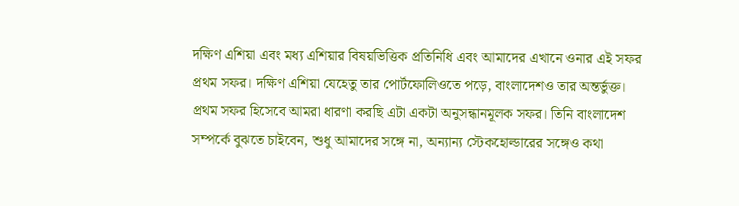দক্ষিণ এশিয়া এবং মধ্য এশিয়ার বিষয়ভিত্তিক প্রতিনিধি এবং আমাদের এখানে ওনার এই সফর প্রথম সফর। দক্ষিণ এশিয়া যেহেতু তার পোর্টফোলিওতে পড়ে, বাংলাদেশও তার অন্তর্ভুক্ত। প্রথম সফর হিসেবে আমরা ধারণা করছি এটা একটা অনুসন্ধানমূলক সফর। তিনি বাংলাদেশ সম্পর্কে বুঝতে চাইবেন, শুধু আমাদের সঙ্গে না, অন্যান্য স্টেকহোল্ডারের সঙ্গেও কথা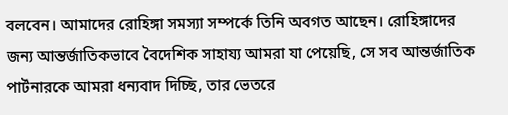বলবেন। আমাদের রোহিঙ্গা সমস্যা সম্পর্কে তিনি অবগত আছেন। রোহিঙ্গাদের জন্য আন্তর্জাতিকভাবে বৈদেশিক সাহায্য আমরা যা পেয়েছি, সে সব আন্তর্জাতিক পার্টনারকে আমরা ধন্যবাদ দিচ্ছি, তার ভেতরে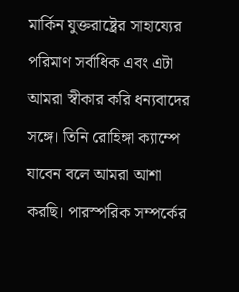মার্কিন যুক্তরাষ্ট্রের সাহায্যের পরিমাণ সর্বাধিক এবং এটা আমরা স্বীকার করি ধন্যবাদের সঙ্গে। তিনি রোহিঙ্গা ক্যাম্পে যাবেন বলে আমরা আশা করছি। পারস্পরিক সম্পর্কের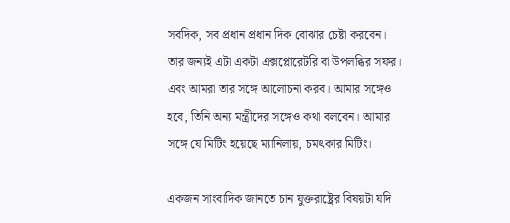সবদিক, সব প্রধান প্রধান দিক বোঝার চেষ্টা করবেন। তার জন্যই এটা একটা এক্সপ্লোরেটরি বা উপলব্ধির সফর। এবং আমরা তার সঙ্গে আলোচনা করব। আমার সঙ্গেও হবে, তিনি অন্য মন্ত্রীদের সঙ্গেও কথা বলবেন। আমার সঙ্গে যে মিটিং হয়েছে ম্যানিলায়, চমৎকার মিটিং।

একজন সাংবাদিক জানতে চান যুক্তরাষ্ট্রের বিষয়টা যদি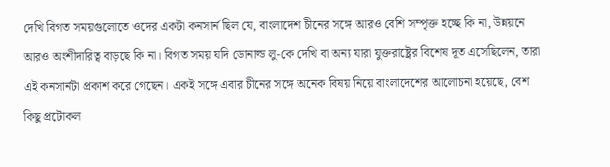দেখি বিগত সময়গুলোতে ওদের একটা কনসার্ন ছিল যে, বাংলাদেশ চীনের সঙ্গে আরও বেশি সম্পৃক্ত হচ্ছে কি না, উন্নয়নে আরও অংশীদারিত্ব বাড়ছে কি না। বিগত সময় যদি ডোনাল্ড লু-কে দেখি বা অন্য যারা যুক্তরাষ্ট্রের বিশেষ দূত এসেছিলেন, তারা এই কনসার্নটা প্রকাশ করে গেছেন। একই সঙ্গে এবার চীনের সঙ্গে অনেক বিষয় নিয়ে বাংলাদেশের আলোচনা হয়েছে, বেশ কিছু প্রটোকল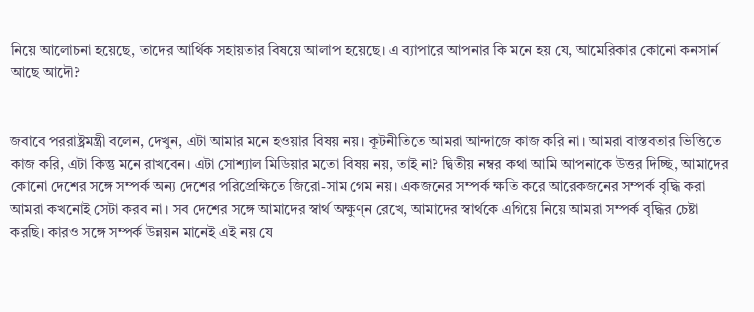নিয়ে আলোচনা হয়েছে, তাদের আর্থিক সহায়তার বিষয়ে আলাপ হয়েছে। এ ব্যাপারে আপনার কি মনে হয় যে, আমেরিকার কোনো কনসার্ন আছে আদৌ?


জবাবে পররাষ্ট্রমন্ত্রী বলেন, দেখুন, এটা আমার মনে হওয়ার বিষয় নয়। কূটনীতিতে আমরা আন্দাজে কাজ করি না। আমরা বাস্তবতার ভিত্তিতে কাজ করি, এটা কিন্তু মনে রাখবেন। এটা সোশ্যাল মিডিয়ার মতো বিষয় নয়, তাই না? দ্বিতীয় নম্বর কথা আমি আপনাকে উত্তর দিচ্ছি, আমাদের কোনো দেশের সঙ্গে সম্পর্ক অন্য দেশের পরিপ্রেক্ষিতে জিরো-সাম গেম নয়। একজনের সম্পর্ক ক্ষতি করে আরেকজনের সম্পর্ক বৃদ্ধি করা আমরা কখনোই সেটা করব না। সব দেশের সঙ্গে আমাদের স্বার্থ অক্ষুণ্ন রেখে, আমাদের স্বার্থকে এগিয়ে নিয়ে আমরা সম্পর্ক বৃদ্ধির চেষ্টা করছি। কারও সঙ্গে সম্পর্ক উন্নয়ন মানেই এই নয় যে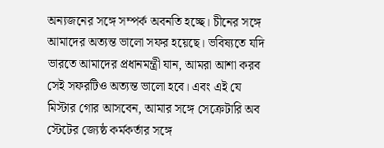অন্যজনের সঙ্গে সম্পর্ক অবনতি হচ্ছে। চীনের সঙ্গে আমাদের অত্যন্ত ভালো সফর হয়েছে। ভবিষ্যতে যদি ভারতে আমাদের প্রধানমন্ত্রী যান, আমরা আশা করব সেই সফরটিও অত্যন্ত ভালো হবে। এবং এই যে মিস্টার গোর আসবেন, আমার সঙ্গে সেক্রেটারি অব স্টেটের জ্যেষ্ঠ কর্মকর্তার সঙ্গে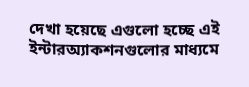দেখা হয়েছে এগুলো হচ্ছে এই ইন্টারঅ্যাকশনগুলোর মাধ্যমে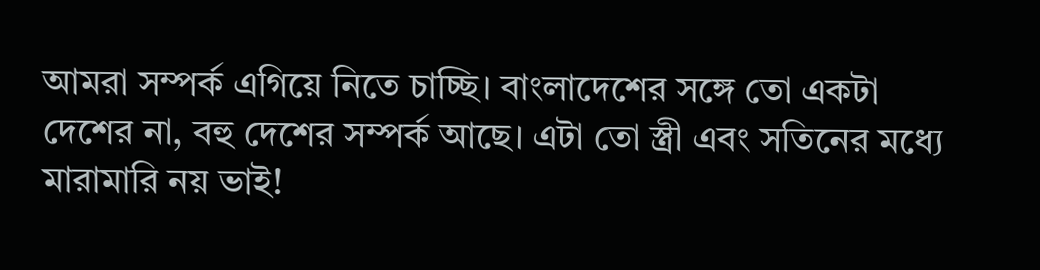আমরা সম্পর্ক এগিয়ে নিতে চাচ্ছি। বাংলাদেশের সঙ্গে তো একটা দেশের না, বহু দেশের সম্পর্ক আছে। এটা তো স্ত্রী এবং সতিনের মধ্যে মারামারি নয় ভাই!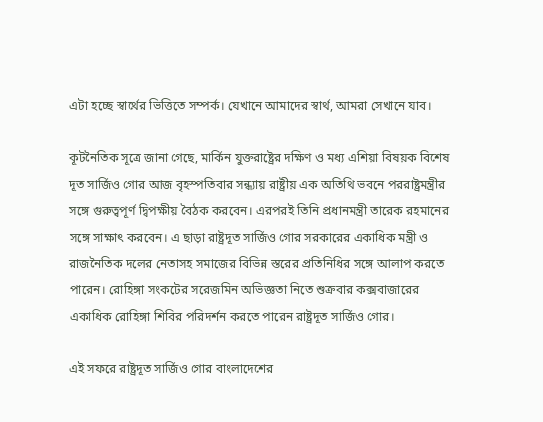এটা হচ্ছে স্বার্থের ভিত্তিতে সম্পর্ক। যেখানে আমাদের স্বার্থ, আমরা সেখানে যাব।

কূটনৈতিক সূত্রে জানা গেছে, মার্কিন যুক্তরাষ্ট্রের দক্ষিণ ও মধ্য এশিয়া বিষয়ক বিশেষ দূত সার্জিও গোর আজ বৃহস্পতিবার সন্ধ্যায় রাষ্ট্রীয় এক অতিথি ভবনে পররাষ্ট্রমন্ত্রীর সঙ্গে গুরুত্বপূর্ণ দ্বিপক্ষীয় বৈঠক করবেন। এরপরই তিনি প্রধানমন্ত্রী তারেক রহমানের সঙ্গে সাক্ষাৎ করবেন। এ ছাড়া রাষ্ট্রদূত সার্জিও গোর সরকারের একাধিক মন্ত্রী ও রাজনৈতিক দলের নেতাসহ সমাজের বিভিন্ন স্তরের প্রতিনিধির সঙ্গে আলাপ করতে পারেন। রোহিঙ্গা সংকটের সরেজমিন অভিজ্ঞতা নিতে শুক্রবার কক্সবাজারের একাধিক রোহিঙ্গা শিবির পরিদর্শন করতে পারেন রাষ্ট্রদূত সার্জিও গোর।

এই সফরে রাষ্ট্রদূত সার্জিও গোর বাংলাদেশের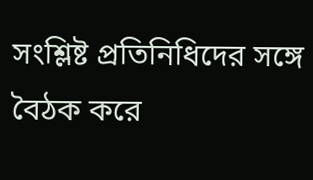সংশ্লিষ্ট প্রতিনিধিদের সঙ্গে বৈঠক করে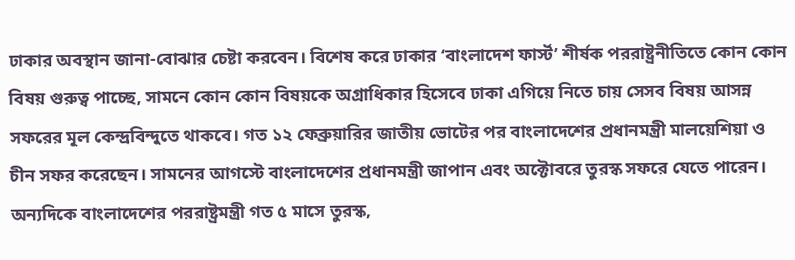ঢাকার অবস্থান জানা-বোঝার চেষ্টা করবেন। বিশেষ করে ঢাকার ‘বাংলাদেশ ফার্স্ট’ শীর্ষক পররাষ্ট্রনীতিতে কোন কোন বিষয় গুরুত্ব পাচ্ছে, সামনে কোন কোন বিষয়কে অগ্রাধিকার হিসেবে ঢাকা এগিয়ে নিতে চায় সেসব বিষয় আসন্ন সফরের মূল কেন্দ্রবিন্দুতে থাকবে। গত ১২ ফেব্রুয়ারির জাতীয় ভোটের পর বাংলাদেশের প্রধানমন্ত্রী মালয়েশিয়া ও চীন সফর করেছেন। সামনের আগস্টে বাংলাদেশের প্রধানমন্ত্রী জাপান এবং অক্টোবরে তুরস্ক সফরে যেতে পারেন। অন্যদিকে বাংলাদেশের পররাষ্ট্রমন্ত্রী গত ৫ মাসে তুরস্ক,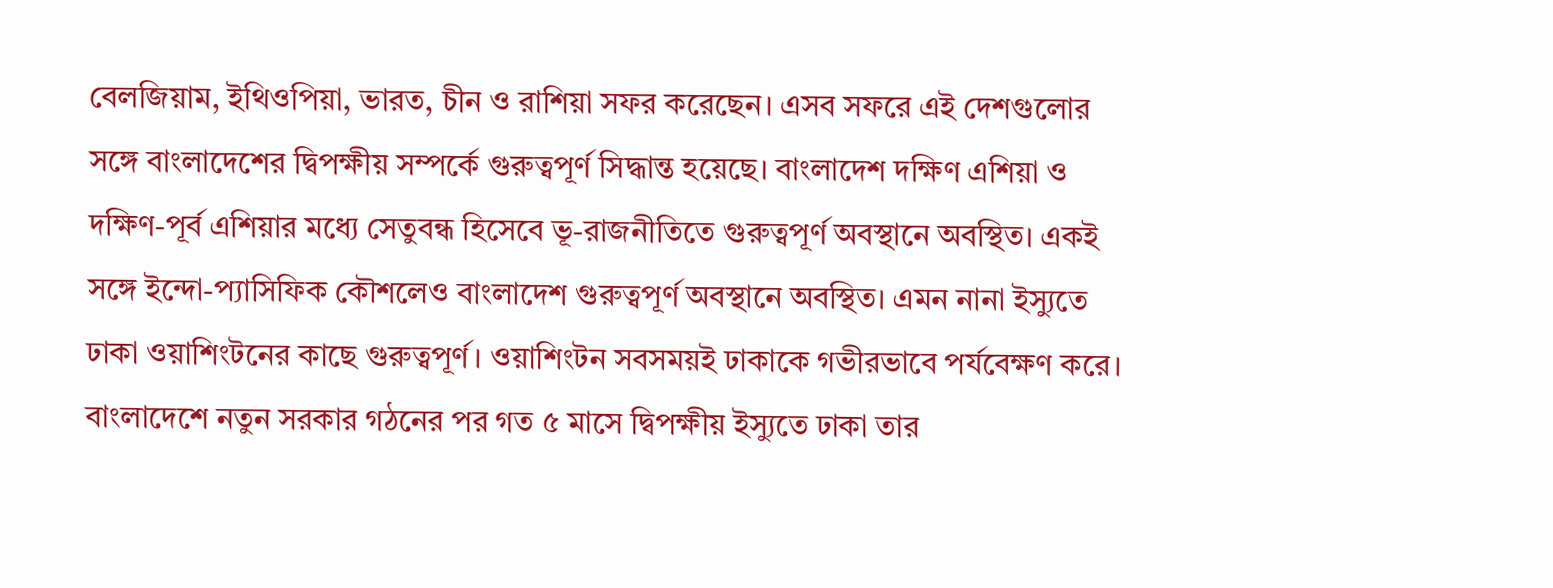বেলজিয়াম, ইথিওপিয়া, ভারত, চীন ও রাশিয়া সফর করেছেন। এসব সফরে এই দেশগুলোর সঙ্গে বাংলাদেশের দ্বিপক্ষীয় সম্পর্কে গুরুত্বপূর্ণ সিদ্ধান্ত হয়েছে। বাংলাদেশ দক্ষিণ এশিয়া ও দক্ষিণ-পূর্ব এশিয়ার মধ্যে সেতুবন্ধ হিসেবে ভূ-রাজনীতিতে গুরুত্বপূর্ণ অবস্থানে অবস্থিত। একই সঙ্গে ইন্দো-প্যাসিফিক কৌশলেও বাংলাদেশ গুরুত্বপূর্ণ অবস্থানে অবস্থিত। এমন নানা ইস্যুতে ঢাকা ওয়াশিংটনের কাছে গুরুত্বপূর্ণ। ওয়াশিংটন সবসময়ই ঢাকাকে গভীরভাবে পর্যবেক্ষণ করে। বাংলাদেশে নতুন সরকার গঠনের পর গত ৫ মাসে দ্বিপক্ষীয় ইস্যুতে ঢাকা তার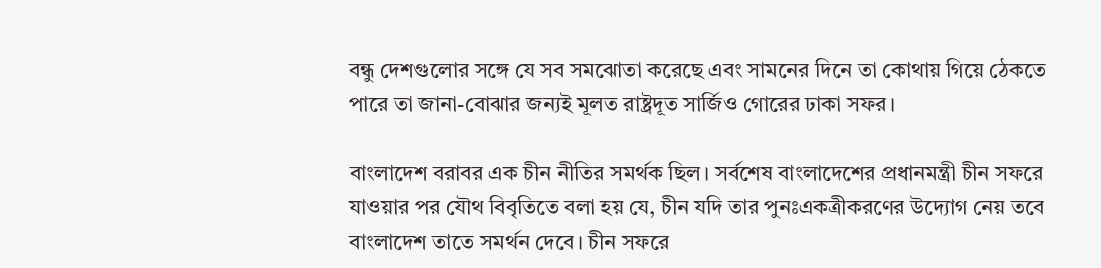বন্ধু দেশগুলোর সঙ্গে যে সব সমঝোতা করেছে এবং সামনের দিনে তা কোথায় গিয়ে ঠেকতে পারে তা জানা-বোঝার জন্যই মূলত রাষ্ট্রদূত সার্জিও গোরের ঢাকা সফর।

বাংলাদেশ বরাবর এক চীন নীতির সমর্থক ছিল। সর্বশেষ বাংলাদেশের প্রধানমন্ত্রী চীন সফরে যাওয়ার পর যৌথ বিবৃতিতে বলা হয় যে, চীন যদি তার পুনঃএকত্রীকরণের উদ্যোগ নেয় তবে বাংলাদেশ তাতে সমর্থন দেবে। চীন সফরে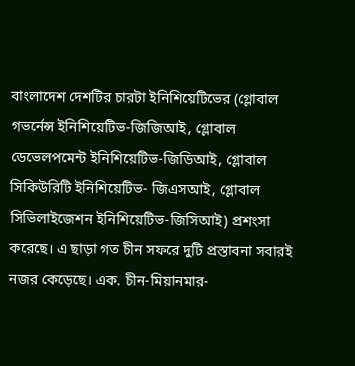বাংলাদেশ দেশটির চারটা ইনিশিয়েটিভের (গ্লোবাল গভর্নেন্স ইনিশিয়েটিভ-জিজিআই, গ্লোবাল ডেভেলপমেন্ট ইনিশিয়েটিভ-জিডিআই, গ্লোবাল সিকিউরিটি ইনিশিয়েটিভ- জিএসআই, গ্লোবাল সিভিলাইজেশন ইনিশিয়েটিভ-জিসিআই) প্রশংসা করেছে। এ ছাড়া গত চীন সফরে দুটি প্রস্তাবনা সবারই নজর কেড়েছে। এক. চীন-মিয়ানমার-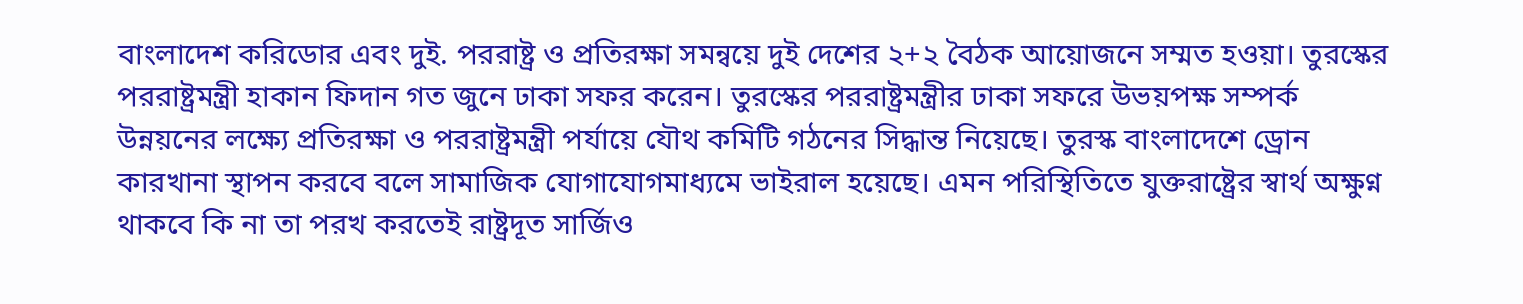বাংলাদেশ করিডোর এবং দুই. পররাষ্ট্র ও প্রতিরক্ষা সমন্বয়ে দুই দেশের ২+২ বৈঠক আয়োজনে সম্মত হওয়া। তুরস্কের পররাষ্ট্রমন্ত্রী হাকান ফিদান গত জুনে ঢাকা সফর করেন। তুরস্কের পররাষ্ট্রমন্ত্রীর ঢাকা সফরে উভয়পক্ষ সম্পর্ক উন্নয়নের লক্ষ্যে প্রতিরক্ষা ও পররাষ্ট্রমন্ত্রী পর্যায়ে যৌথ কমিটি গঠনের সিদ্ধান্ত নিয়েছে। তুরস্ক বাংলাদেশে ড্রোন কারখানা স্থাপন করবে বলে সামাজিক যোগাযোগমাধ্যমে ভাইরাল হয়েছে। এমন পরিস্থিতিতে যুক্তরাষ্ট্রের স্বার্থ অক্ষুণ্ন থাকবে কি না তা পরখ করতেই রাষ্ট্রদূত সার্জিও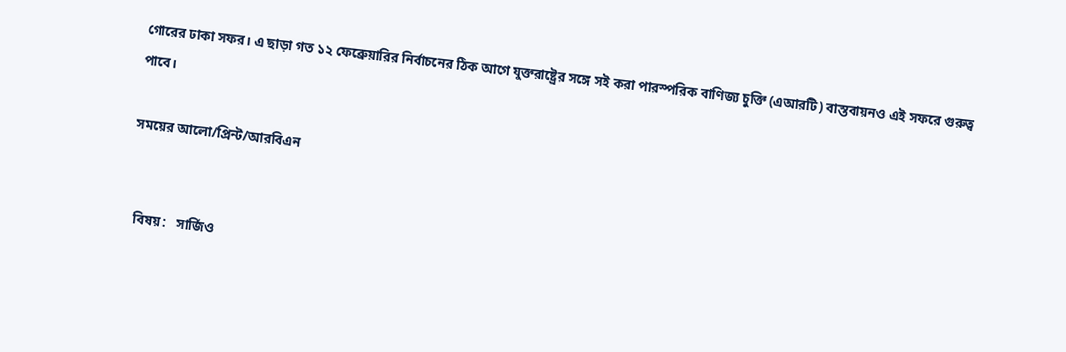গোরের ঢাকা সফর। এ ছাড়া গত ১২ ফেব্রেুয়ারির নির্বাচনের ঠিক আগে যুক্তরাষ্ট্রের সঙ্গে সই করা পারস্পরিক বাণিজ্য চুক্তি (এআরটি) বাস্তবায়নও এই সফরে গুরুত্ব পাবে।

সময়ের আলো/প্রিন্ট/আরবিএন


  বিষয়:   সার্জিও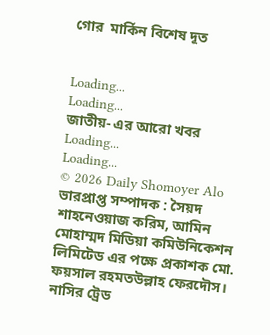গোর  মার্কিন বিশেষ দূত


Loading...
Loading...
জাতীয়- এর আরো খবর
Loading...
Loading...
© 2026 Daily Shomoyer Alo
ভারপ্রাপ্ত সম্পাদক : সৈয়দ শাহনেওয়াজ করিম, আমিন মোহাম্মদ মিডিয়া কমিউনিকেশন লিমিটেড এর পক্ষে প্রকাশক মো. ফয়সাল রহমতউল্লাহ ফেরদৌস। নাসির ট্রেড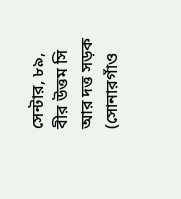সেন্টার, ৮৯, বীর উত্তম সি আর দত্ত সড়ক (সোনারগাঁও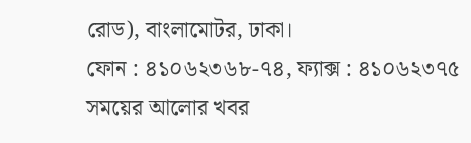রোড), বাংলামোটর, ঢাকা।
ফোন : ৪১০৬২৩৬৮-৭৪, ফ্যাক্স : ৪১০৬২৩৭৫
সময়ের আলোর খবর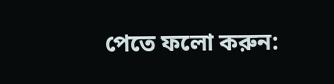পেতে ফলো করুন: